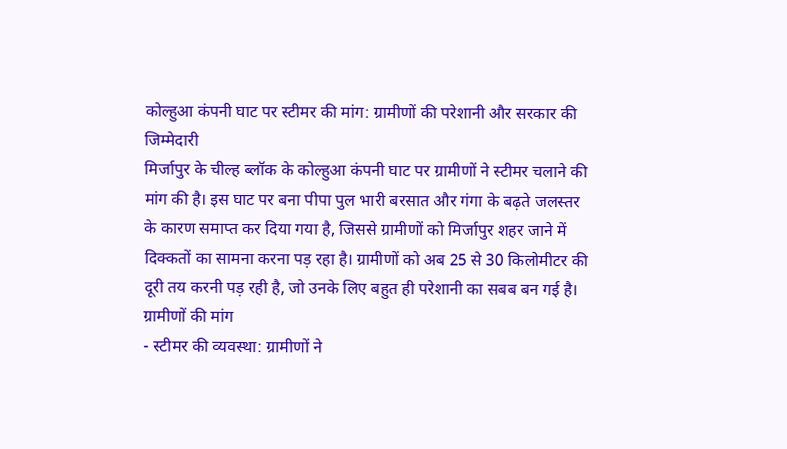कोल्हुआ कंपनी घाट पर स्टीमर की मांग: ग्रामीणों की परेशानी और सरकार की जिम्मेदारी
मिर्जापुर के चील्ह ब्लॉक के कोल्हुआ कंपनी घाट पर ग्रामीणों ने स्टीमर चलाने की मांग की है। इस घाट पर बना पीपा पुल भारी बरसात और गंगा के बढ़ते जलस्तर के कारण समाप्त कर दिया गया है, जिससे ग्रामीणों को मिर्जापुर शहर जाने में दिक्कतों का सामना करना पड़ रहा है। ग्रामीणों को अब 25 से 30 किलोमीटर की दूरी तय करनी पड़ रही है, जो उनके लिए बहुत ही परेशानी का सबब बन गई है।
ग्रामीणों की मांग
- स्टीमर की व्यवस्था: ग्रामीणों ने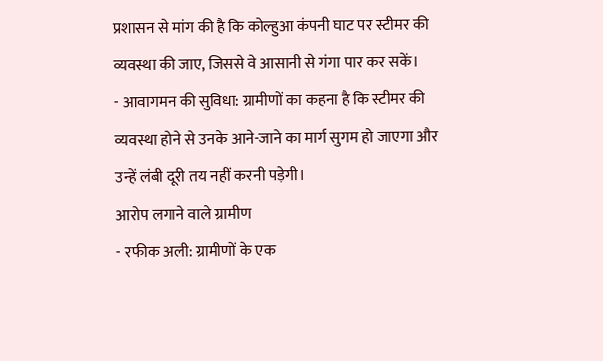प्रशासन से मांग की है कि कोल्हुआ कंपनी घाट पर स्टीमर की व्यवस्था की जाए, जिससे वे आसानी से गंगा पार कर सकें।
- आवागमन की सुविधा: ग्रामीणों का कहना है कि स्टीमर की व्यवस्था होने से उनके आने-जाने का मार्ग सुगम हो जाएगा और उन्हें लंबी दूरी तय नहीं करनी पड़ेगी।
आरोप लगाने वाले ग्रामीण
- रफीक अली: ग्रामीणों के एक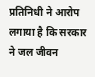प्रतिनिधी ने आरोप लगाया है कि सरकार ने जल जीवन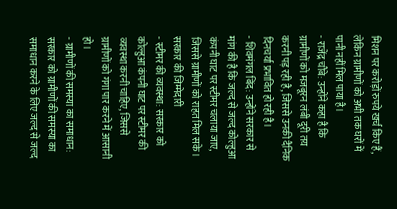मिशन पर करोड़ों रुपये खर्च किए हैं, लेकिन ग्रामीणों को अभी तक घरों में पानी नहीं मिल पाया है।
- राजेंद्र चौबे: उन्होंने कहा है कि ग्रामीणों को मजबूरन लंबी दूरी तय करनी पड़ रही है, जिससे उनकी दैनिक दिनचर्या प्रभावित हो रही है।
- शिवमंगल बिंद: उन्होंने सरकार से मांग की है कि जल्द से जल्द कोल्हुआ कंपनी घाट पर स्टीमर चलाया जाए, जिससे ग्रामीणों को राहत मिल सके।
सरकार की जिम्मेदारी
- स्टीमर की व्यवस्था: सरकार को कोल्हुआ कंपनी घाट पर स्टीमर की व्यवस्था करनी चाहिए, जिससे ग्रामीणों को गंगा पार करने में आसानी हो।
- ग्रामीणों की समस्या का समाधान: सरकार को ग्रामीणों की समस्या का समाधान करने के लिए जल्द से जल्द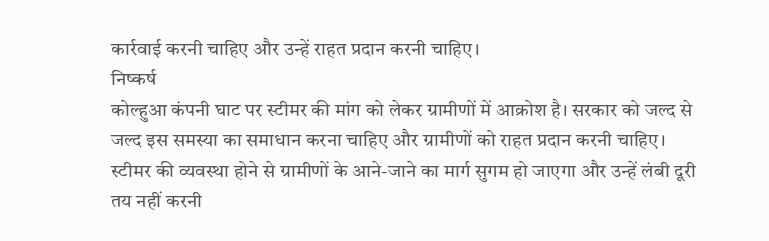कार्रवाई करनी चाहिए और उन्हें राहत प्रदान करनी चाहिए।
निष्कर्ष
कोल्हुआ कंपनी घाट पर स्टीमर की मांग को लेकर ग्रामीणों में आक्रोश है। सरकार को जल्द से जल्द इस समस्या का समाधान करना चाहिए और ग्रामीणों को राहत प्रदान करनी चाहिए। स्टीमर की व्यवस्था होने से ग्रामीणों के आने-जाने का मार्ग सुगम हो जाएगा और उन्हें लंबी दूरी तय नहीं करनी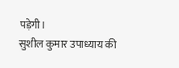पड़ेगी।
सुशील कुमार उपाध्याय की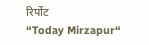रिर्पोट
“Today Mirzapur“